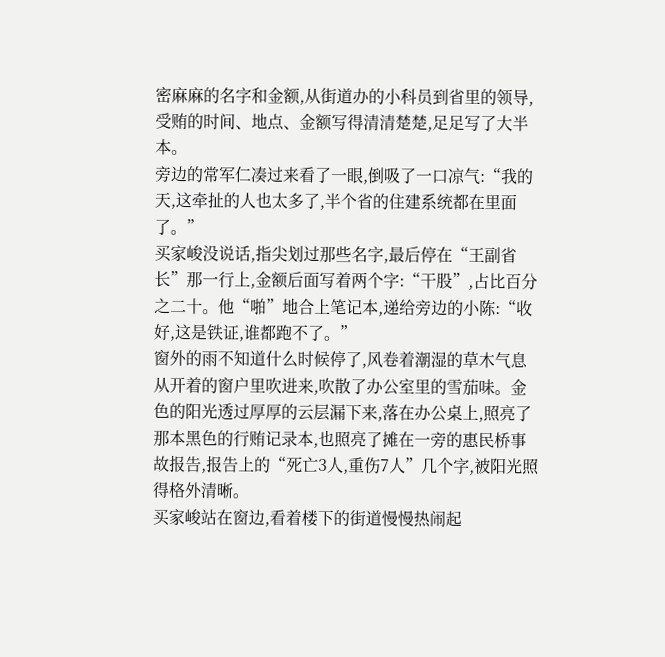密麻麻的名字和金额,从街道办的小科员到省里的领导,受贿的时间、地点、金额写得清清楚楚,足足写了大半本。
旁边的常军仁凑过来看了一眼,倒吸了一口凉气:“我的天,这牵扯的人也太多了,半个省的住建系统都在里面了。”
买家峻没说话,指尖划过那些名字,最后停在“王副省长”那一行上,金额后面写着两个字:“干股”,占比百分之二十。他“啪”地合上笔记本,递给旁边的小陈:“收好,这是铁证,谁都跑不了。”
窗外的雨不知道什么时候停了,风卷着潮湿的草木气息从开着的窗户里吹进来,吹散了办公室里的雪茄味。金色的阳光透过厚厚的云层漏下来,落在办公桌上,照亮了那本黑色的行贿记录本,也照亮了摊在一旁的惠民桥事故报告,报告上的“死亡3人,重伤7人”几个字,被阳光照得格外清晰。
买家峻站在窗边,看着楼下的街道慢慢热闹起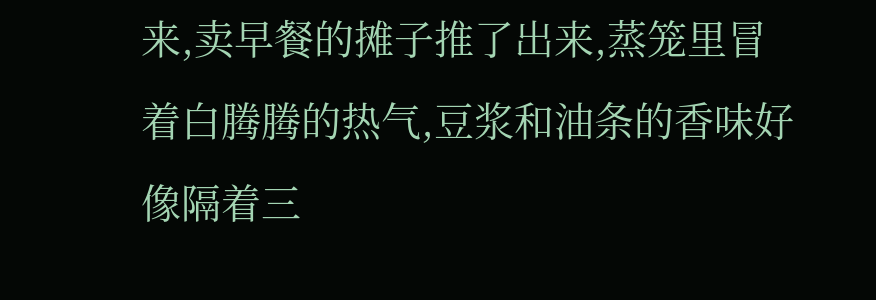来,卖早餐的摊子推了出来,蒸笼里冒着白腾腾的热气,豆浆和油条的香味好像隔着三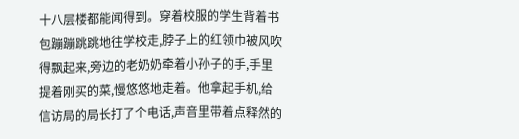十八层楼都能闻得到。穿着校服的学生背着书包蹦蹦跳跳地往学校走,脖子上的红领巾被风吹得飘起来,旁边的老奶奶牵着小孙子的手,手里提着刚买的菜,慢悠悠地走着。他拿起手机,给信访局的局长打了个电话,声音里带着点释然的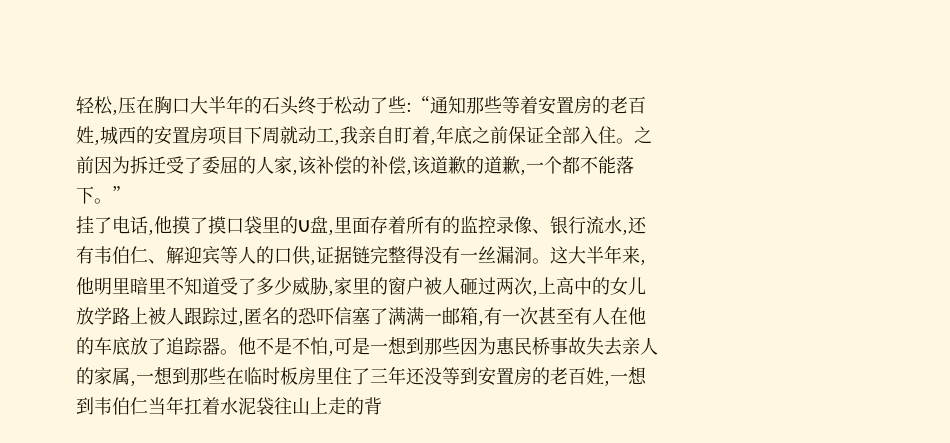轻松,压在胸口大半年的石头终于松动了些:“通知那些等着安置房的老百姓,城西的安置房项目下周就动工,我亲自盯着,年底之前保证全部入住。之前因为拆迁受了委屈的人家,该补偿的补偿,该道歉的道歉,一个都不能落下。”
挂了电话,他摸了摸口袋里的U盘,里面存着所有的监控录像、银行流水,还有韦伯仁、解迎宾等人的口供,证据链完整得没有一丝漏洞。这大半年来,他明里暗里不知道受了多少威胁,家里的窗户被人砸过两次,上高中的女儿放学路上被人跟踪过,匿名的恐吓信塞了满满一邮箱,有一次甚至有人在他的车底放了追踪器。他不是不怕,可是一想到那些因为惠民桥事故失去亲人的家属,一想到那些在临时板房里住了三年还没等到安置房的老百姓,一想到韦伯仁当年扛着水泥袋往山上走的背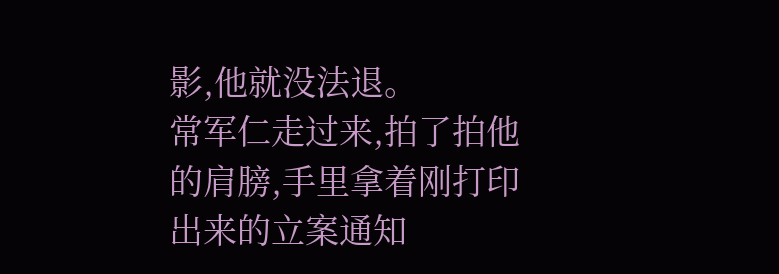影,他就没法退。
常军仁走过来,拍了拍他的肩膀,手里拿着刚打印出来的立案通知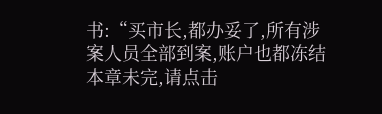书:“买市长,都办妥了,所有涉案人员全部到案,账户也都冻结
本章未完,请点击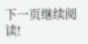下一页继续阅读!